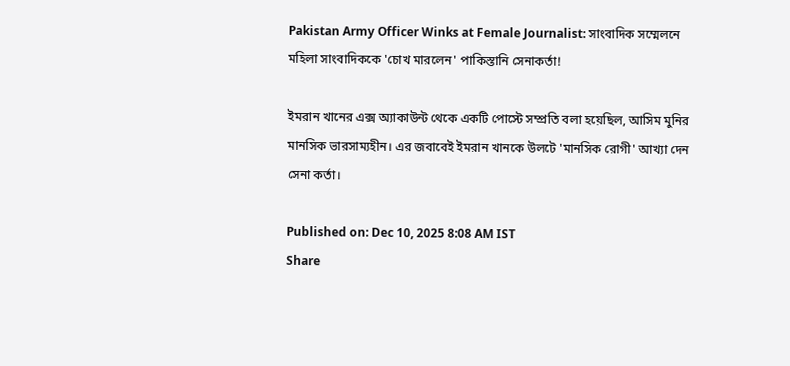Pakistan Army Officer Winks at Female Journalist: সাংবাদিক সম্মেলনে মহিলা সাংবাদিককে 'চোখ মারলেন' পাকিস্তানি সেনাকর্তা!

ইমরান খানের এক্স অ্যাকাউন্ট থেকে একটি পোস্টে সম্প্রতি বলা হয়েছিল, আসিম মুনির মানসিক ভারসাম্যহীন। এর জবাবেই ইমরান খানকে উলটে 'মানসিক রোগী' আখ্যা দেন সেনা কর্তা।

Published on: Dec 10, 2025 8:08 AM IST
Share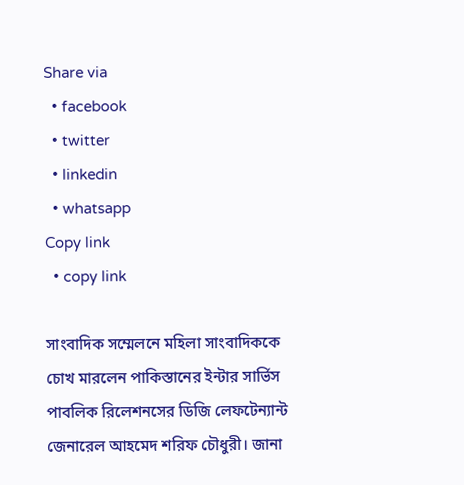Share via
  • facebook
  • twitter
  • linkedin
  • whatsapp
Copy link
  • copy link

সাংবাদিক সম্মেলনে মহিলা সাংবাদিককে চোখ মারলেন পাকিস্তানের ইন্টার সার্ভিস পাবলিক রিলেশনসের ডিজি লেফটেন্যান্ট জেনারেল আহমেদ শরিফ চৌধুরী। জানা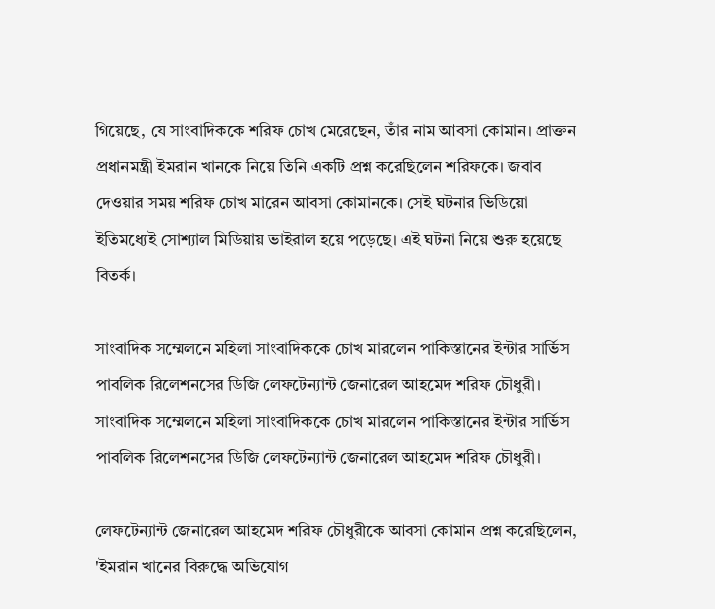গিয়েছে, যে সাংবাদিককে শরিফ চোখ মেরেছেন, তাঁর নাম আবসা কোমান। প্রাক্তন প্রধানমন্ত্রী ইমরান খানকে নিয়ে তিনি একটি প্রশ্ন করেছিলেন শরিফকে। জবাব দেওয়ার সময় শরিফ চোখ মারেন আবসা কোমানকে। সেই ঘটনার ভিডিয়ো ইতিমধ্যেই সোশ্যাল মিডিয়ায় ভাইরাল হয়ে পড়েছে। এই ঘটনা নিয়ে শুরু হয়েছে বিতর্ক।

সাংবাদিক সম্মেলনে মহিলা সাংবাদিককে চোখ মারলেন পাকিস্তানের ইন্টার সার্ভিস পাবলিক রিলেশনসের ডিজি লেফটেন্যান্ট জেনারেল আহমেদ শরিফ চৌধুরী।
সাংবাদিক সম্মেলনে মহিলা সাংবাদিককে চোখ মারলেন পাকিস্তানের ইন্টার সার্ভিস পাবলিক রিলেশনসের ডিজি লেফটেন্যান্ট জেনারেল আহমেদ শরিফ চৌধুরী।

লেফটেন্যান্ট জেনারেল আহমেদ শরিফ চৌধুরীকে আবসা কোমান প্রশ্ন করেছিলেন, 'ইমরান খানের বিরুদ্ধে অভিযোগ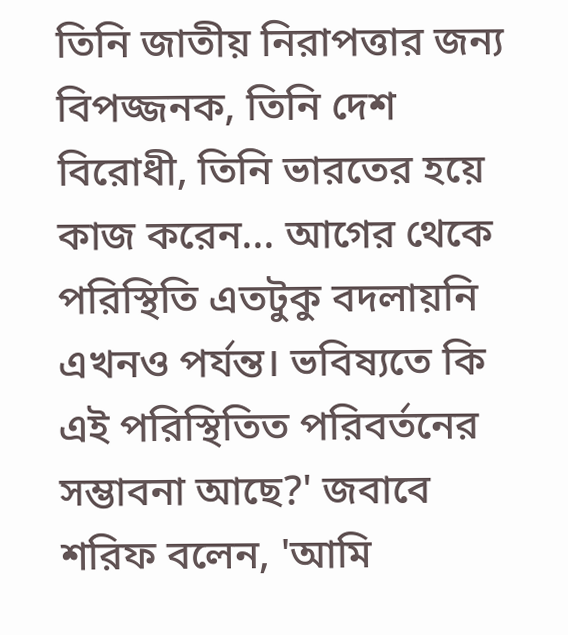তিনি জাতীয় নিরাপত্তার জন্য বিপজ্জনক, তিনি দেশ বিরোধী, তিনি ভারতের হয়ে কাজ করেন... আগের থেকে পরিস্থিতি এতটুকু বদলায়নি এখনও পর্যন্ত। ভবিষ্যতে কি এই পরিস্থিতিত পরিবর্তনের সম্ভাবনা আছে?' জবাবে শরিফ বলেন, 'আমি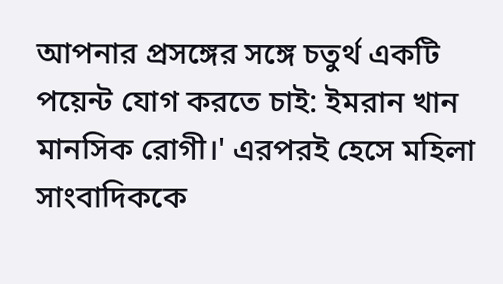আপনার প্রসঙ্গের সঙ্গে চতুর্থ একটি পয়েন্ট যোগ করতে চাই: ইমরান খান মানসিক রোগী।' এরপরই হেসে মহিলা সাংবাদিককে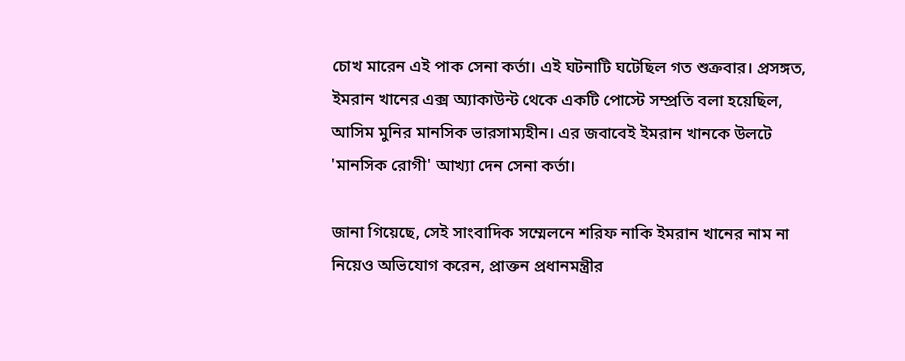চোখ মারেন এই পাক সেনা কর্তা। এই ঘটনাটি ঘটেছিল গত শুক্রবার। প্রসঙ্গত, ইমরান খানের এক্স অ্যাকাউন্ট থেকে একটি পোস্টে সম্প্রতি বলা হয়েছিল, আসিম মুনির মানসিক ভারসাম্যহীন। এর জবাবেই ইমরান খানকে উলটে 'মানসিক রোগী' আখ্যা দেন সেনা কর্তা।

জানা গিয়েছে, সেই সাংবাদিক সম্মেলনে শরিফ নাকি ইমরান খানের নাম না নিয়েও অভিযোগ করেন, প্রাক্তন প্রধানমন্ত্রীর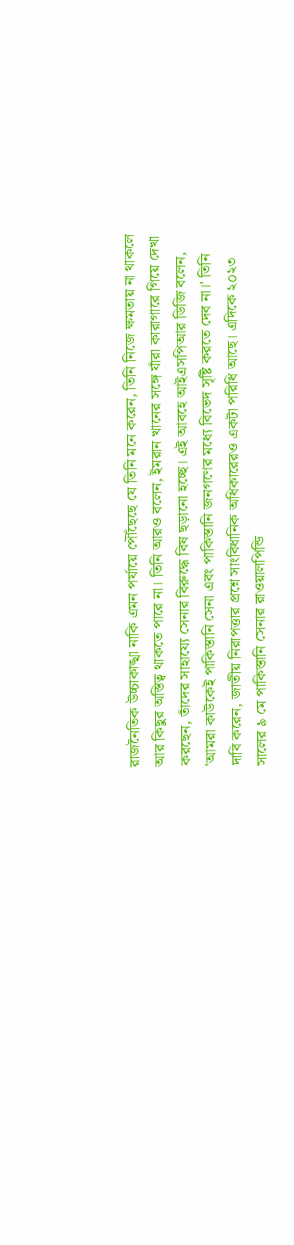রাজনৈতিক উচ্চাকাঙ্খা নাকি এমন পর্যায়ে পৌঁছেছে যে তিনি মনে করেন, তিনি নিজে ক্ষমতায় না থাকলে আর কিছুর অস্তিত্ব থাকতে পারে না। তিনি আরও বলেন, ইমরান খানের সঙ্গে যাঁরা কারাগারে গিয়ে দেখা করছেন, তাঁদের সাহায্যে সেনার বিরুদ্ধে বিষ ছড়ানো হচ্ছে। এই আবহে আইএসপিআর ডিজি বলেন, 'আমরা কাউকেই পাকিস্তানি সেনা এবং পাকিস্তানি জনগণের মধ্যে বিভেদ সৃষ্টি করতে দেব না।' তিনি দাবি করেন, জাতীয় নিরাপত্তার প্রশ্নে সাংবিধানিক অধিকারেরও একটা পরিধি আছে। এদিকে ২০২৩ সালের ৯ মে পাকিস্তানি সেনার রাওয়ালপিন্ডি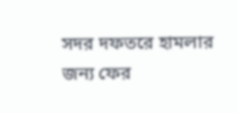সদর দফতরে হামলার জন্য ফের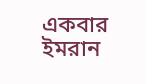একবার ইমরান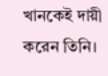খানকেই দায়ী করেন তিনি।